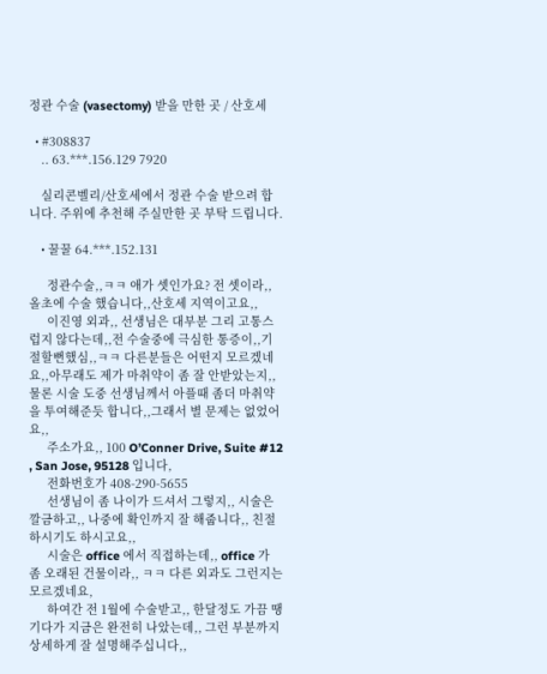정관 수술 (vasectomy) 받을 만한 곳 / 산호세

  • #308837
    .. 63.***.156.129 7920

    실리콘벨리/산호세에서 정관 수술 받으려 합니다. 주위에 추천해 주실만한 곳 부탁 드립니다.

    • 꿀꿀 64.***.152.131

      정관수술,,ㅋㅋ 애가 셋인가요? 전 셋이라,,올초에 수술 했습니다,,산호세 지역이고요,,
      이진영 외과,, 선생님은 대부분 그리 고통스럽지 않다는데,,전 수술중에 극심한 통증이,,기절할뻔했심,,ㅋㅋ 다른분들은 어떤지 모르겠네요,,아무래도 제가 마취약이 좀 잘 안받았는지,,물론 시술 도중 선생님께서 아플때 좀더 마취약을 투여해준듯 합니다,,그래서 별 문제는 없었어요,,
      주소가요,, 100 O’Conner Drive, Suite #12 , San Jose, 95128 입니다,
      전화번호가 408-290-5655
      선생님이 좀 나이가 드셔서 그렇지,, 시술은 깔금하고,, 나중에 확인까지 잘 해줍니다,, 친절하시기도 하시고요,,
      시술은 office 에서 직접하는데,, office 가 좀 오래된 건물이라,, ㅋㅋ 다른 외과도 그런지는 모르겠네요,
      하여간 전 1월에 수술받고,, 한달정도 가끔 땡기다가 지금은 완전히 나았는데,, 그런 부분까지 상세하게 잘 설명해주십니다,,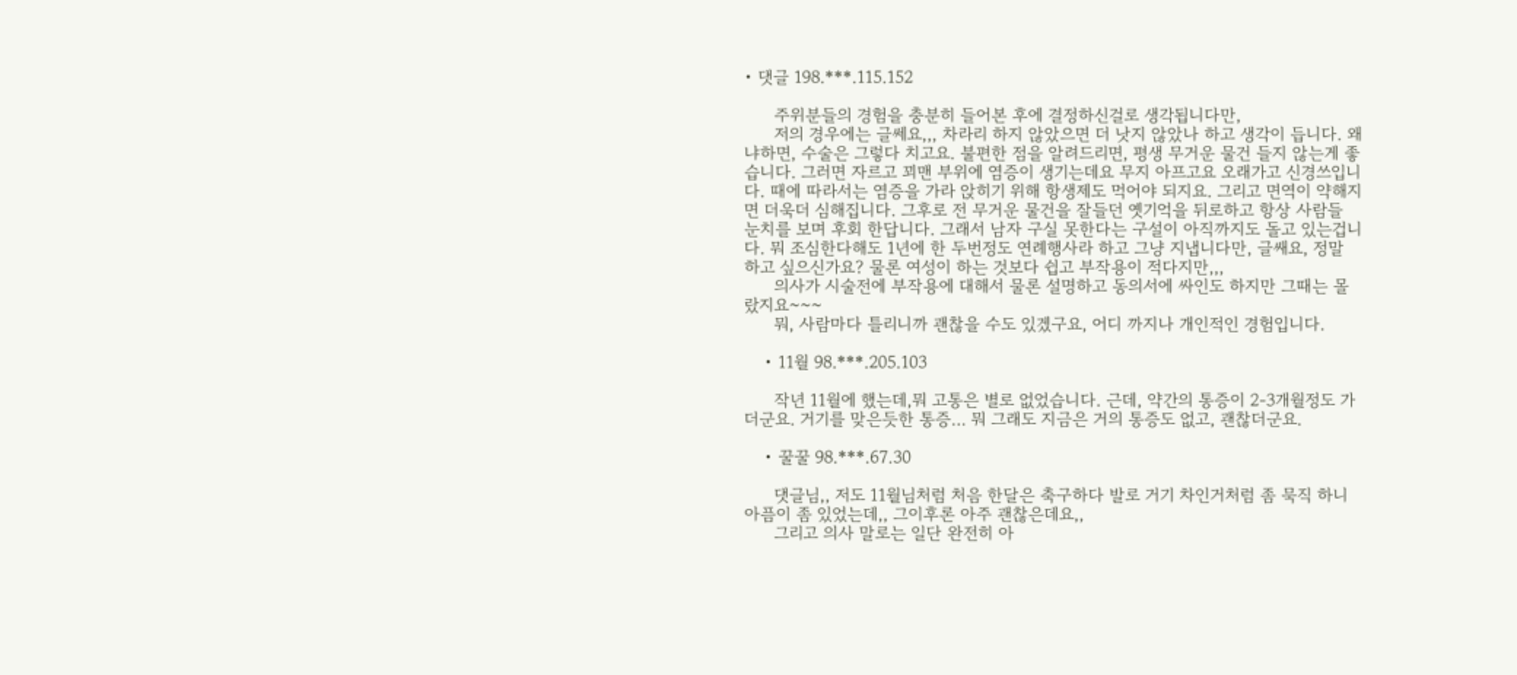• 댓글 198.***.115.152

      주위분들의 경험을 충분히 들어본 후에 결정하신걸로 생각됩니다만,
      저의 경우에는 글쎄요,,, 차라리 하지 않았으면 더 낫지 않았나 하고 생각이 듭니다. 왜냐하면, 수술은 그렇다 치고요. 불편한 점을 알려드리면, 평생 무거운 물건 들지 않는게 좋습니다. 그러면 자르고 꾀맨 부위에 염증이 생기는데요 무지 아프고요 오래가고 신경쓰입니다. 때에 따라서는 염증을 가라 앉히기 위해 항생제도 먹어야 되지요. 그리고 면역이 약해지면 더욱더 심해집니다. 그후로 전 무거운 물건을 잘들던 옛기억을 뒤로하고 항상 사람들 눈치를 보며 후회 한답니다. 그래서 남자 구실 못한다는 구설이 아직까지도 돌고 있는겁니다. 뭐 조심한다해도 1년에 한 두번정도 연례행사라 하고 그냥 지냅니다만, 글쌔요, 정말 하고 싶으신가요? 물론 여성이 하는 것보다 쉽고 부작용이 적다지만,,,
      의사가 시술전에 부작용에 대해서 물론 설명하고 동의서에 싸인도 하지만 그때는 몰랐지요~~~
      뭐, 사람마다 틀리니까 괜찮을 수도 있겠구요, 어디 까지나 개인적인 경험입니다.

    • 11월 98.***.205.103

      작년 11월에 했는데,뭐 고통은 별로 없었습니다. 근데, 약간의 통증이 2-3개월정도 가더군요. 거기를 맞은듯한 통증… 뭐 그래도 지금은 거의 통증도 없고, 괜찮더군요.

    • 꿀꿀 98.***.67.30

      댓글님,, 저도 11월님처럼 처음 한달은 축구하다 발로 거기 차인거처럼 좀 묵직 하니 아픔이 좀 있었는데,, 그이후론 아주 괜찮은데요,,
      그리고 의사 말로는 일단 완전히 아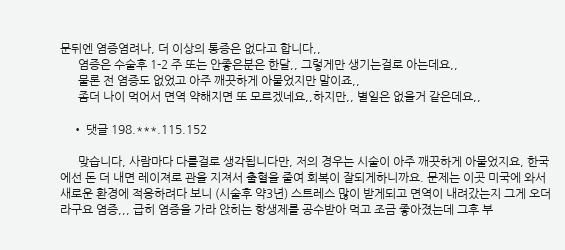문뒤엔 염증염려나, 더 이상의 통증은 없다고 합니다,,
      염증은 수술후 1-2 주 또는 안좋은분은 한달,, 그렇게만 생기는걸로 아는데요,,
      물론 전 염증도 없었고 아주 깨끗하게 아물었지만 말이죠,,
      좀더 나이 먹어서 면역 약해지면 또 모르겠네요,,하지만,, 별일은 없을거 같은데요,,

    • 댓글 198.***.115.152

      맞습니다, 사람마다 다를걸로 생각됩니다만, 저의 경우는 시술이 아주 깨끗하게 아물었지요, 한국에선 돈 더 내면 레이져로 관을 지져서 출혈을 줄여 회복이 잘되게하니까요. 문제는 이곳 미국에 와서 새로운 환경에 적응하려다 보니 (시술후 약3년) 스트레스 많이 받게되고 면역이 내려갔는지 그게 오더라구요 염증,,, 급히 염증을 가라 앉히는 항생제를 공수받아 먹고 조금 좋아졌는데 그후 부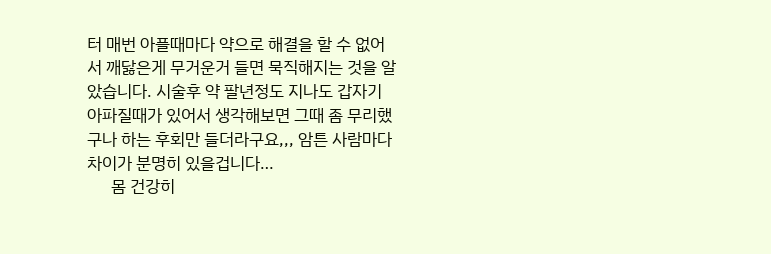터 매번 아플때마다 약으로 해결을 할 수 없어서 깨닳은게 무거운거 들면 묵직해지는 것을 알았습니다. 시술후 약 팔년정도 지나도 갑자기 아파질때가 있어서 생각해보면 그때 좀 무리했구나 하는 후회만 들더라구요,,, 암튼 사람마다 차이가 분명히 있을겁니다…
      몸 건강히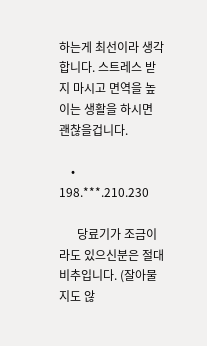하는게 최선이라 생각합니다. 스트레스 받지 마시고 면역을 높이는 생활을 하시면 괜찮을겁니다.

    • 198.***.210.230

      당료기가 조금이라도 있으신분은 절대 비추입니다. (잘아물지도 않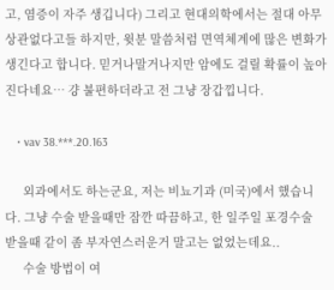고, 염증이 자주 생깁니다) 그리고 현대의학에서는 절대 아무 상관없다고들 하지만, 윗분 말씀처럼 면역체계에 많은 변화가 생긴다고 합니다. 믿거나말거나지만 암에도 걸릴 확률이 높아진다네요… 걍 불편하더라고 전 그냥 장갑낍니다.

    • vav 38.***.20.163

      외과에서도 하는군요, 저는 비뇨기과 (미국)에서 했습니다. 그냥 수술 받을때만 잠깐 따끔하고, 한 일주일 포경수술 받을때 같이 좀 부자연스러운거 말고는 없었는데요..
      수술 방법이 여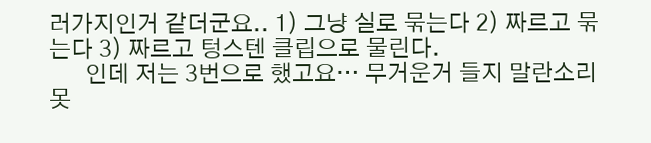러가지인거 같더군요.. 1) 그냥 실로 묶는다 2) 짜르고 묶는다 3) 짜르고 텅스텐 클립으로 물린다.
      인데 저는 3번으로 했고요… 무거운거 들지 말란소리 못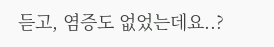듣고, 염증도 없었는데요..?